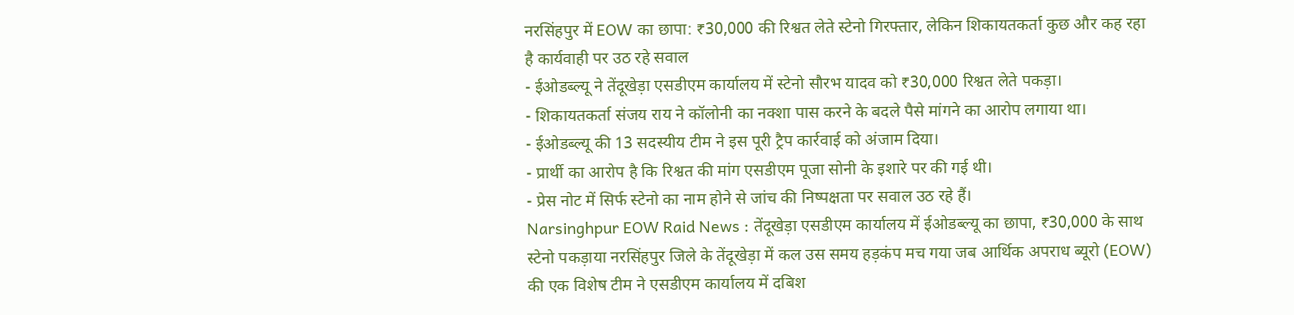नरसिंहपुर में EOW का छापा: ₹30,000 की रिश्वत लेते स्टेनो गिरफ्तार, लेकिन शिकायतकर्ता कुछ और कह रहा है कार्यवाही पर उठ रहे सवाल
- ईओडब्ल्यू ने तेंदूखेड़ा एसडीएम कार्यालय में स्टेनो सौरभ यादव को ₹30,000 रिश्वत लेते पकड़ा।
- शिकायतकर्ता संजय राय ने कॉलोनी का नक्शा पास करने के बदले पैसे मांगने का आरोप लगाया था।
- ईओडब्ल्यू की 13 सदस्यीय टीम ने इस पूरी ट्रैप कार्रवाई को अंजाम दिया।
- प्रार्थी का आरोप है कि रिश्वत की मांग एसडीएम पूजा सोनी के इशारे पर की गई थी।
- प्रेस नोट में सिर्फ स्टेनो का नाम होने से जांच की निष्पक्षता पर सवाल उठ रहे हैं।
Narsinghpur EOW Raid News : तेंदूखेड़ा एसडीएम कार्यालय में ईओडब्ल्यू का छापा, ₹30,000 के साथ स्टेनो पकड़ाया नरसिंहपुर जिले के तेंदूखेड़ा में कल उस समय हड़कंप मच गया जब आर्थिक अपराध ब्यूरो (EOW) की एक विशेष टीम ने एसडीएम कार्यालय में दबिश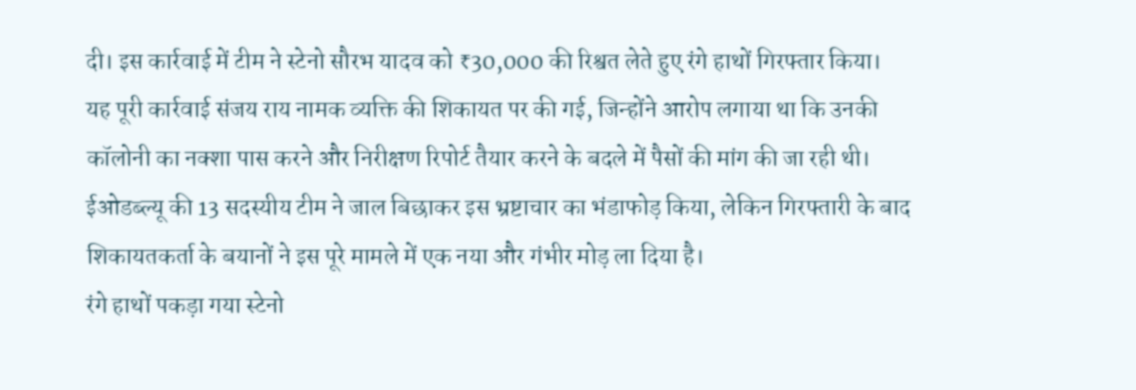दी। इस कार्रवाई में टीम ने स्टेनो सौरभ यादव को ₹30,000 की रिश्वत लेते हुए रंगे हाथों गिरफ्तार किया।
यह पूरी कार्रवाई संजय राय नामक व्यक्ति की शिकायत पर की गई, जिन्होंने आरोप लगाया था कि उनकी कॉलोनी का नक्शा पास करने और निरीक्षण रिपोर्ट तैयार करने के बदले में पैसों की मांग की जा रही थी।
ईओडब्ल्यू की 13 सदस्यीय टीम ने जाल बिछाकर इस भ्रष्टाचार का भंडाफोड़ किया, लेकिन गिरफ्तारी के बाद शिकायतकर्ता के बयानों ने इस पूरे मामले में एक नया और गंभीर मोड़ ला दिया है।
रंगे हाथों पकड़ा गया स्टेनो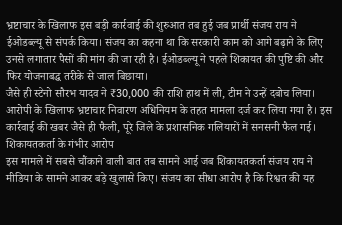भ्रष्टाचार के खिलाफ इस बड़ी कार्रवाई की शुरुआत तब हुई जब प्रार्थी संजय राय ने ईओडब्ल्यू से संपर्क किया। संजय का कहना था कि सरकारी काम को आगे बढ़ाने के लिए उनसे लगातार पैसों की मांग की जा रही है। ईओडब्ल्यू ने पहले शिकायत की पुष्टि की और फिर योजनाबद्ध तरीके से जाल बिछाया।
जैसे ही स्टेनो सौरभ यादव ने ₹30,000 की राशि हाथ में ली, टीम ने उन्हें दबोच लिया। आरोपी के खिलाफ भ्रष्टाचार निवारण अधिनियम के तहत मामला दर्ज कर लिया गया है। इस कार्रवाई की खबर जैसे ही फैली, पूरे जिले के प्रशासनिक गलियारों में सनसनी फैल गई।
शिकायतकर्ता के गंभीर आरोप
इस मामले में सबसे चौंकाने वाली बात तब सामने आई जब शिकायतकर्ता संजय राय ने मीडिया के सामने आकर बड़े खुलासे किए। संजय का सीधा आरोप है कि रिश्वत की यह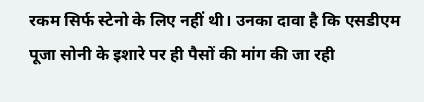रकम सिर्फ स्टेनो के लिए नहीं थी। उनका दावा है कि एसडीएम पूजा सोनी के इशारे पर ही पैसों की मांग की जा रही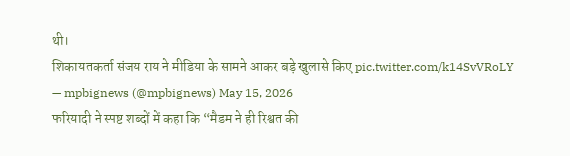थी।
शिकायतकर्ता संजय राय ने मीडिया के सामने आकर बड़े खुलासे किए pic.twitter.com/k14SvVRoLY
— mpbignews (@mpbignews) May 15, 2026
फरियादी ने स्पष्ट शब्दों में कहा कि “मैडम ने ही रिश्वत की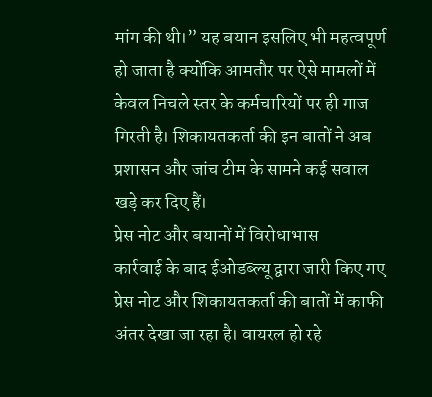मांग की थी।” यह बयान इसलिए भी महत्वपूर्ण हो जाता है क्योंकि आमतौर पर ऐसे मामलों में केवल निचले स्तर के कर्मचारियों पर ही गाज गिरती है। शिकायतकर्ता की इन बातों ने अब प्रशासन और जांच टीम के सामने कई सवाल खड़े कर दिए हैं।
प्रेस नोट और बयानों में विरोधाभास
कार्रवाई के बाद ईओडब्ल्यू द्वारा जारी किए गए प्रेस नोट और शिकायतकर्ता की बातों में काफी अंतर देखा जा रहा है। वायरल हो रहे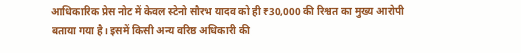आधिकारिक प्रेस नोट में केवल स्टेनो सौरभ यादव को ही ₹30,000 की रिश्वत का मुख्य आरोपी बताया गया है। इसमें किसी अन्य वरिष्ठ अधिकारी की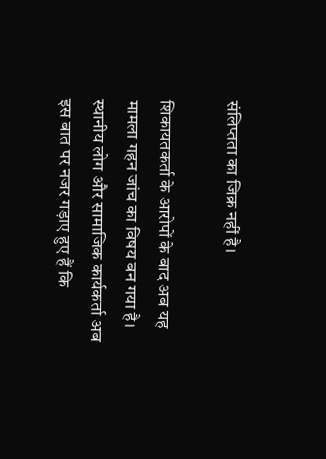संलिप्तता का जिक्र नहीं है।

शिकायतकर्ता के आरोपों के बाद अब यह मामला गहन जांच का विषय बन गया है। स्थानीय लोग और सामाजिक कार्यकर्ता अब इस बात पर नजर गड़ाए हुए हैं कि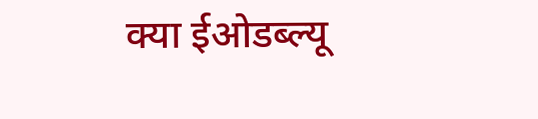क्या ईओडब्ल्यू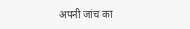अपनी जांच का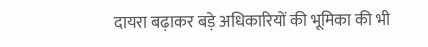दायरा बढ़ाकर बड़े अधिकारियों की भूमिका की भी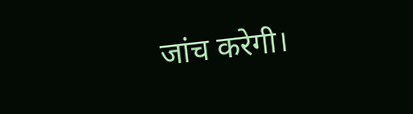जांच करेगी।